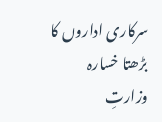سرکاری اداروں کا بڑھتا خسارہ
وزارتِ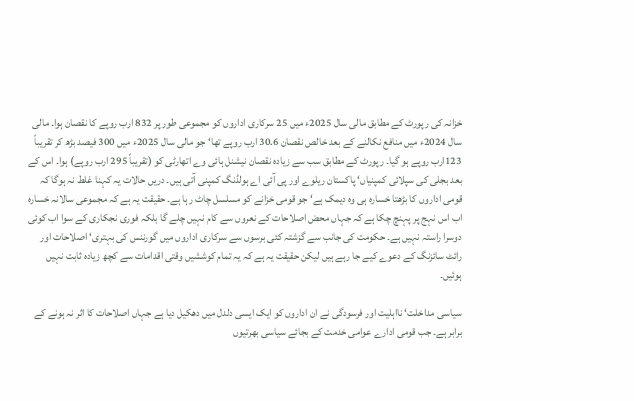خزانہ کی رپورٹ کے مطابق مالی سال 2025ء میں 25 سرکاری اداروں کو مجموعی طور پر 832 ارب روپے کا نقصان ہوا۔ مالی سال 2024ء میں منافع نکالنے کے بعد خالص نقصان 30.6 ارب روپے تھا‘ جو مالی سال 2025ء میں 300 فیصد بڑھ کر تقریباً 123ارب روپے ہو گیا۔ رپورٹ کے مطابق سب سے زیادہ نقصان نیشنل ہائی وے اتھارٹی کو (تقریباً 295 ارب روپے) ہوا۔ اس کے بعد بجلی کی سپلائی کمپنیاں‘ پاکستان ریلوے اور پی آئی اے ہولڈنگ کمپنی آتی ہیں۔ دریں حالات یہ کہنا غلط نہ ہوگا کہ قومی اداروں کا بڑھتا خسارہ ہی وہ دیمک ہے‘ جو قومی خزانے کو مسلسل چاٹ رہا ہے۔ حقیقت یہ ہے کہ مجموعی سالانہ خسارہ اب اس نہج پر پہنچ چکا ہے کہ جہاں محض اصلاحات کے نعروں سے کام نہیں چلے گا بلکہ فوری نجکاری کے سوا اب کوئی دوسرا راستہ نہیں ہے۔ حکومت کی جانب سے گزشتہ کئی برسوں سے سرکاری اداروں میں گورننس کی بہتری‘ اصلاحات اور رائٹ سائزنگ کے دعوے کیے جا رہے ہیں لیکن حقیقت یہ ہے کہ یہ تمام کوششیں وقتی اقدامات سے کچھ زیادہ ثابت نہیں ہوئیں۔

سیاسی مداخلت‘ نااہلیت اور فرسودگی نے ان اداروں کو ایک ایسی دلدل میں دھکیل دیا ہے جہاں اصلاحات کا اثر نہ ہونے کے برابر ہے۔ جب قومی ادارے عوامی خدمت کے بجائے سیاسی بھرتیوں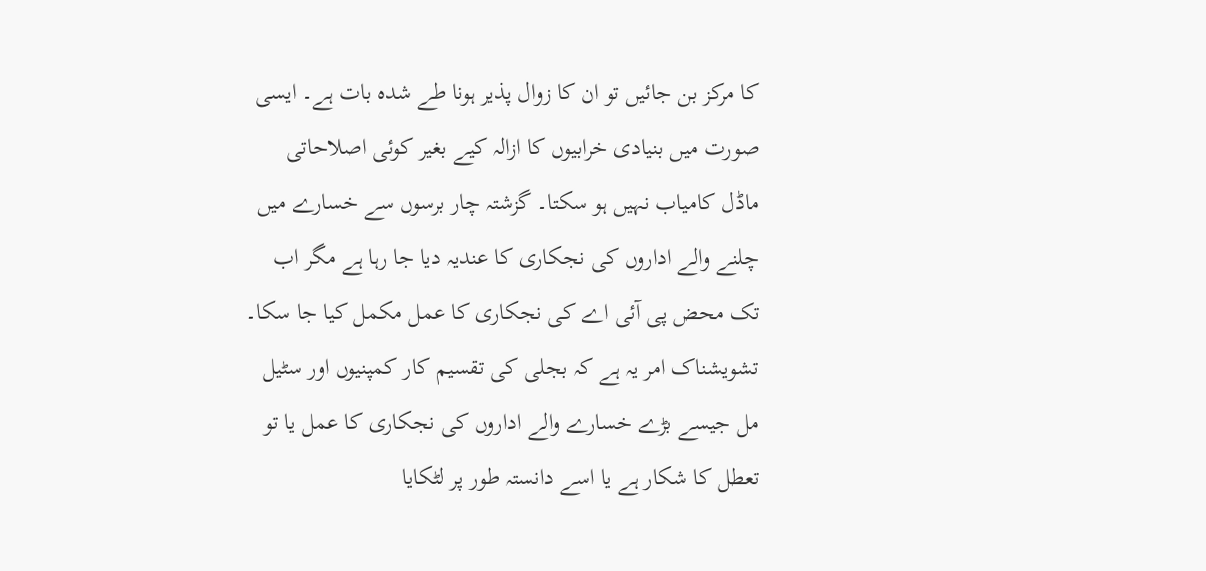کا مرکز بن جائیں تو ان کا زوال پذیر ہونا طے شدہ بات ہے۔ ایسی صورت میں بنیادی خرابیوں کا ازالہ کیے بغیر کوئی اصلاحاتی ماڈل کامیاب نہیں ہو سکتا۔ گزشتہ چار برسوں سے خسارے میں چلنے والے اداروں کی نجکاری کا عندیہ دیا جا رہا ہے مگر اب تک محض پی آئی اے کی نجکاری کا عمل مکمل کیا جا سکا۔ تشویشناک امر یہ ہے کہ بجلی کی تقسیم کار کمپنیوں اور سٹیل مل جیسے بڑے خسارے والے اداروں کی نجکاری کا عمل یا تو تعطل کا شکار ہے یا اسے دانستہ طور پر لٹکایا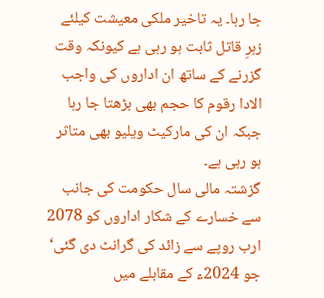جا رہا۔ یہ تاخیر ملکی معیشت کیلئے زہرِ قاتل ثابت ہو رہی ہے کیونکہ وقت گزرنے کے ساتھ ان اداروں کی واجب الادا رقوم کا حجم بھی بڑھتا جا رہا جبکہ ان کی مارکیٹ ویلیو بھی متاثر ہو رہی ہے۔
گزشتہ مالی سال حکومت کی جانب سے خسارے کے شکار اداروں کو 2078 ارب روپے سے زائد کی گرانٹ دی گئی‘ جو 2024ء کے مقابلے میں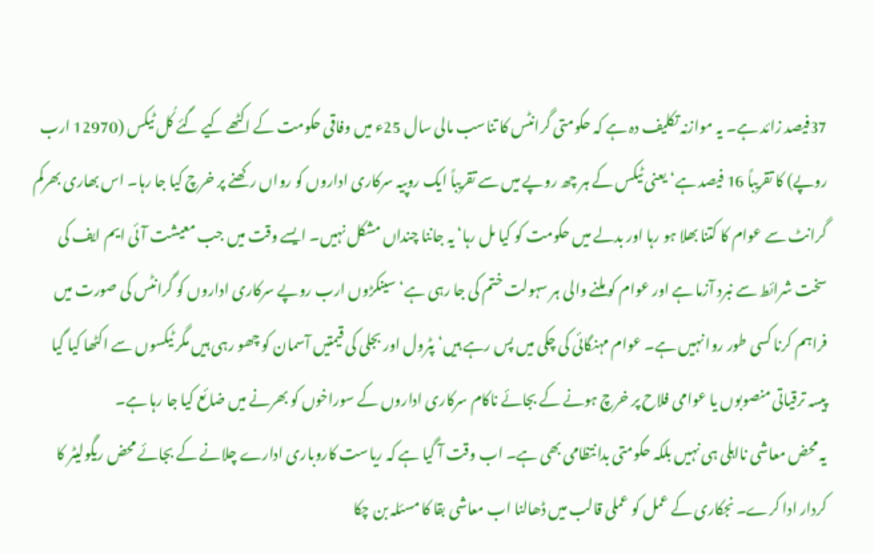37فیصد زائد ہے۔ یہ موازنہ تکلیف دہ ہے کہ حکومتی گرانٹس کا تناسب مالی سال 25ء میں وفاقی حکومت کے اکٹھے کیے گئے کُل ٹیکس (12970 ارب روپے) کا تقریباً 16 فیصد ہے‘ یعنی ٹیکس کے ہر چھ روپے میں سے تقریباً ایک روپیہ سرکاری اداروں کو رواں رکھنے پر خرچ کیا جا رہا۔ اس بھاری بھرکم گرانٹ سے عوام کا کتنا بھلا ہو رہا اور بدلے میں حکومت کو کیا مل رہا‘ یہ جاننا چنداں مشکل نہیں۔ ایسے وقت میں جب معیشت آئی ایم ایف کی سخت شرائط سے نبرد آزما ہے اور عوام کو ملنے والی ہر سہولت ختم کی جا رہی ہے‘ سینکڑوں ارب روپے سرکاری اداروں کو گرانٹس کی صورت میں فراہم کرنا کسی طور روا نہیں ہے۔ عوام مہنگائی کی چکی میں پس رہے ہیں‘ پٹرول اور بجلی کی قیمتیں آسمان کو چھو رہی ہیں مگر ٹیکسوں سے اکٹھا کیا گیا پیسہ ترقیاتی منصوبوں یا عوامی فلاح پر خرچ ہونے کے بجائے ناکام سرکاری اداروں کے سوراخوں کو بھرنے میں ضائع کیا جا رہا ہے۔
یہ محض معاشی نااہلی ہی نہیں بلکہ حکومتی بدانتظامی بھی ہے۔ اب وقت آ گیا ہے کہ ریاست کاروباری ادارے چلانے کے بجائے محض ریگولیٹر کا کردار ادا کرے۔ نجکاری کے عمل کو عملی قالب میں ڈھالنا اب معاشی بقا کا مسئلہ بن چکا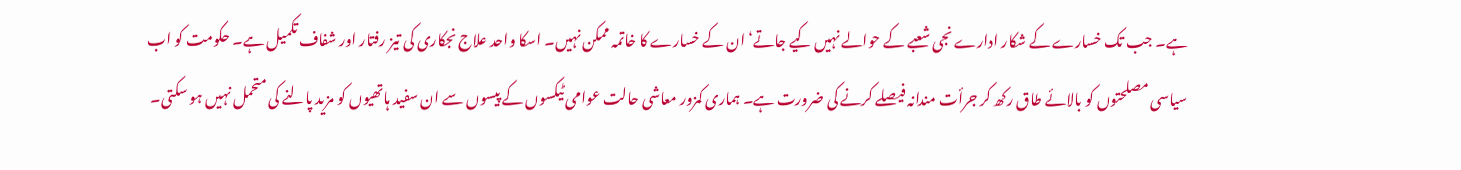ہے۔ جب تک خسارے کے شکار ادارے نجی شعبے کے حوالے نہیں کیے جاتے‘ ان کے خسارے کا خاتمہ ممکن نہیں۔ اسکا واحد علاج نجکاری کی تیز رفتار اور شفاف تکمیل ہے۔ حکومت کو اب سیاسی مصلحتوں کو بالائے طاق رکھ کر جرأت مندانہ فیصلے کرنے کی ضرورت ہے۔ ہماری کمزور معاشی حالت عوامی ٹیکسوں کے پیسوں سے ان سفید ہاتھیوں کو مزید پالنے کی متحمل نہیں ہو سکتی۔